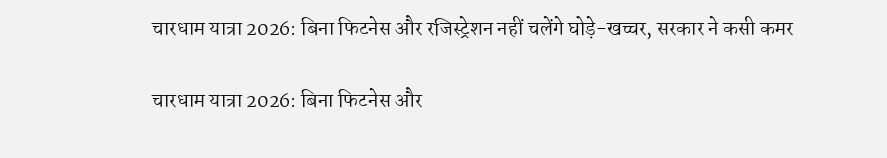चारधाम यात्रा 2026: बिना फिटनेस और रजिस्ट्रेशन नहीं चलेंगे घोड़े-खच्चर, सरकार ने कसी कमर

चारधाम यात्रा 2026: बिना फिटनेस और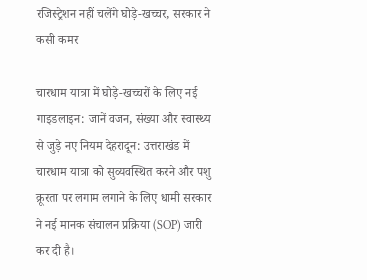रजिस्ट्रेशन नहीं चलेंगे घोड़े-खच्चर, सरकार ने कसी कमर

चारधाम यात्रा में घोड़े-खच्चरों के लिए नई गाइडलाइन: जानें वजन, संख्या और स्वास्थ्य से जुड़े नए नियम देहरादून: उत्तराखंड में चारधाम यात्रा को सुव्यवस्थित करने और पशु क्रूरता पर लगाम लगाने के लिए धामी सरकार ने नई मानक संचालन प्रक्रिया (SOP) जारी कर दी है।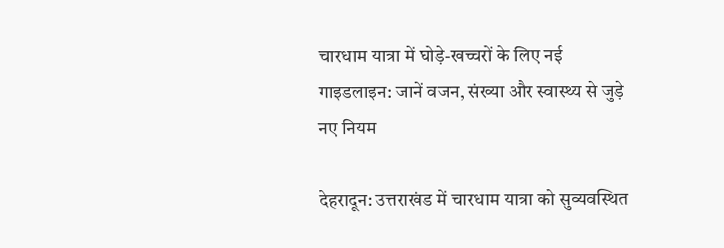चारधाम यात्रा में घोड़े-खच्चरों के लिए नई गाइडलाइन: जानें वजन, संख्या और स्वास्थ्य से जुड़े नए नियम

देहरादून: उत्तराखंड में चारधाम यात्रा को सुव्यवस्थित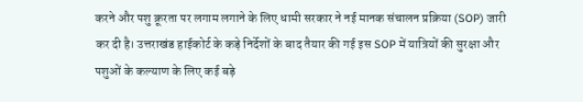करने और पशु क्रूरता पर लगाम लगाने के लिए धामी सरकार ने नई मानक संचालन प्रक्रिया (SOP) जारी कर दी है। उत्तराखंड हाईकोर्ट के कड़े निर्देशों के बाद तैयार की गई इस SOP में यात्रियों की सुरक्षा और पशुओं के कल्याण के लिए कई बड़े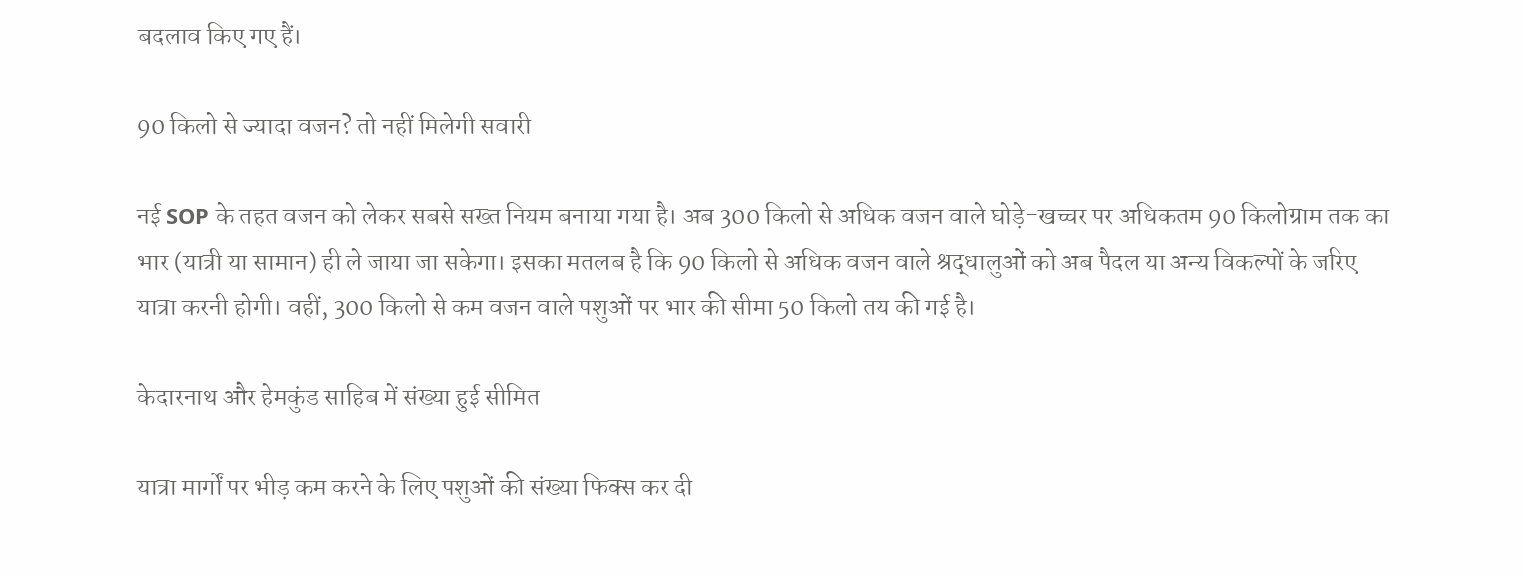बदलाव किए गए हैं।

90 किलो से ज्यादा वजन? तो नहीं मिलेगी सवारी

नई SOP के तहत वजन को लेकर सबसे सख्त नियम बनाया गया है। अब 300 किलो से अधिक वजन वाले घोड़े-खच्चर पर अधिकतम 90 किलोग्राम तक का भार (यात्री या सामान) ही ले जाया जा सकेगा। इसका मतलब है कि 90 किलो से अधिक वजन वाले श्रद्धालुओं को अब पैदल या अन्य विकल्पों के जरिए यात्रा करनी होगी। वहीं, 300 किलो से कम वजन वाले पशुओं पर भार की सीमा 50 किलो तय की गई है।

केदारनाथ और हेमकुंड साहिब में संख्या हुई सीमित

यात्रा मार्गों पर भीड़ कम करने के लिए पशुओं की संख्या फिक्स कर दी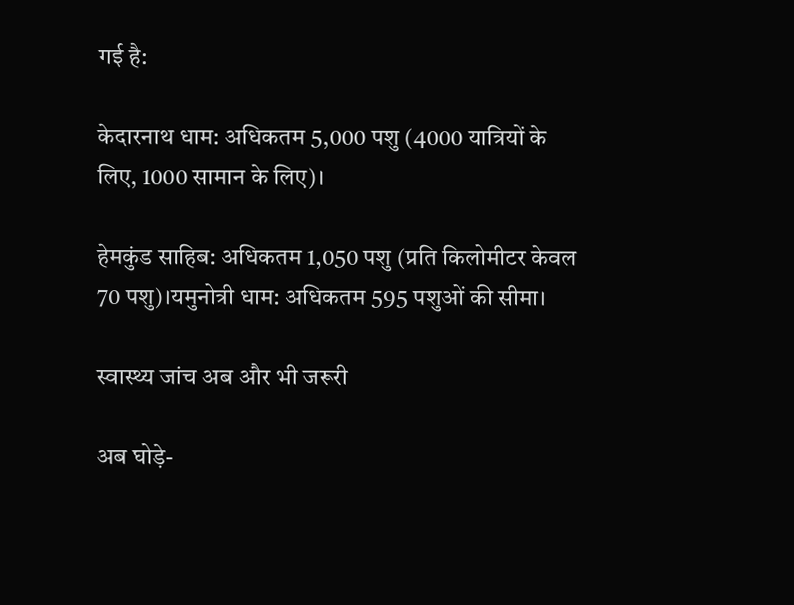गई है:

केदारनाथ धाम: अधिकतम 5,000 पशु (4000 यात्रियों के लिए, 1000 सामान के लिए)।

हेमकुंड साहिब: अधिकतम 1,050 पशु (प्रति किलोमीटर केवल 70 पशु)।यमुनोत्री धाम: अधिकतम 595 पशुओं की सीमा।

स्वास्थ्य जांच अब और भी जरूरी

अब घोड़े-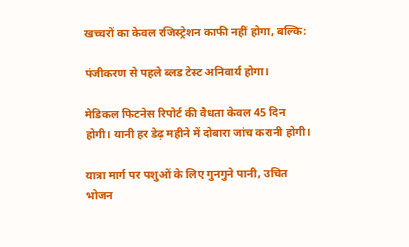खच्चरों का केवल रजिस्ट्रेशन काफी नहीं होगा, बल्कि:

पंजीकरण से पहले ब्लड टेस्ट अनिवार्य होगा।

मेडिकल फिटनेस रिपोर्ट की वैधता केवल 45 दिन होगी। यानी हर डेढ़ महीने में दोबारा जांच करानी होगी।

यात्रा मार्ग पर पशुओं के लिए गुनगुने पानी, उचित भोजन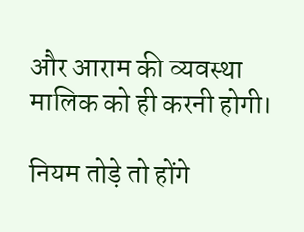और आराम की व्यवस्था मालिक को ही करनी होगी।

नियम तोड़े तो होंगे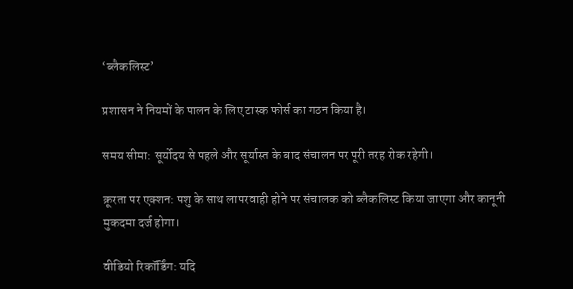‘ब्लैकलिस्ट’

प्रशासन ने नियमों के पालन के लिए टास्क फोर्स का गठन किया है।

समय सीमा: सूर्योदय से पहले और सूर्यास्त के बाद संचालन पर पूरी तरह रोक रहेगी।

क्रूरता पर एक्शन: पशु के साथ लापरवाही होने पर संचालक को ब्लैकलिस्ट किया जाएगा और कानूनी मुकदमा दर्ज होगा।

वीडियो रिकॉर्डिंग: यदि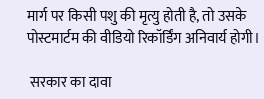मार्ग पर किसी पशु की मृत्यु होती है, तो उसके पोस्टमार्टम की वीडियो रिकॉर्डिंग अनिवार्य होगी।

 सरकार का दावा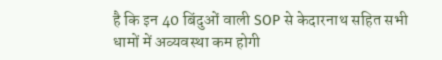है कि इन 40 बिंदुओं वाली SOP से केदारनाथ सहित सभी धामों में अव्यवस्था कम होगी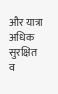और यात्रा अधिक सुरक्षित व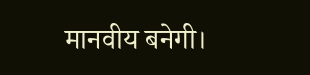मानवीय बनेगी।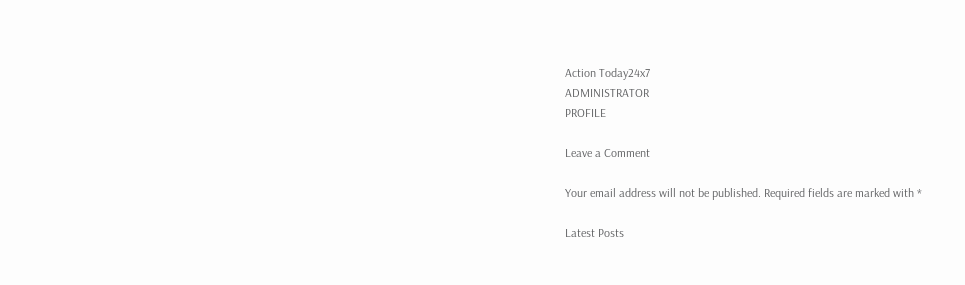Action Today24x7
ADMINISTRATOR
PROFILE

Leave a Comment

Your email address will not be published. Required fields are marked with *

Latest Posts